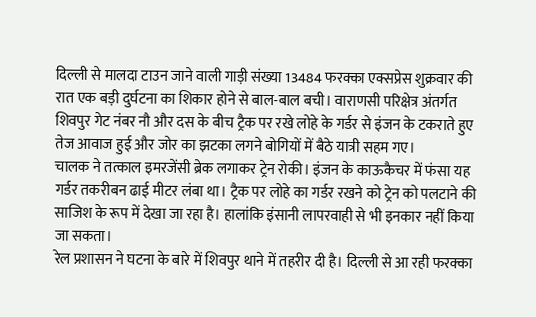दिल्ली से मालदा टाउन जाने वाली गाड़ी संख्या 13484 फरक्का एक्सप्रेस शुक्रवार की रात एक बड़ी दुर्घटना का शिकार होने से बाल-बाल बची। वाराणसी परिक्षेत्र अंतर्गत शिवपुर गेट नंबर नौ और दस के बीच ट्रैक पर रखे लोहे के गर्डर से इंजन के टकराते हुए तेज आवाज हुई और जोर का झटका लगने बोगियों में बैठे यात्री सहम गए।
चालक ने तत्काल इमरजेंसी ब्रेक लगाकर ट्रेन रोकी। इंजन के काऊकैचर में फंसा यह गर्डर तकरीबन ढाई मीटर लंबा था। ट्रैक पर लोहे का गर्डर रखने को ट्रेन को पलटाने की साजिश के रूप में देखा जा रहा है। हालांकि इंसानी लापरवाही से भी इनकार नहीं किया जा सकता।
रेल प्रशासन ने घटना के बारे में शिवपुर थाने में तहरीर दी है। दिल्ली से आ रही फरक्का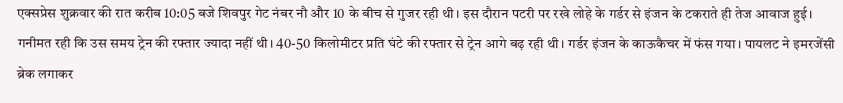एक्सप्रेस शुक्रवार की रात करीब 10:05 बजे शिवपुर गेट नंबर नौ और 10 के बीच से गुजर रही थी। इस दौरान पटरी पर रखे लोहे के गर्डर से इंजन के टकराते ही तेज आवाज हुई।
गनीमत रही कि उस समय ट्रेन की रफ्तार ज्यादा नहीं थी। 40-50 किलोमीटर प्रति घंटे की रफ्तार से ट्रेन आगे बढ़ रही थी। गर्डर इंजन के काऊकैचर में फंस गया। पायलट ने इमरजेंसी ब्रेक लगाकर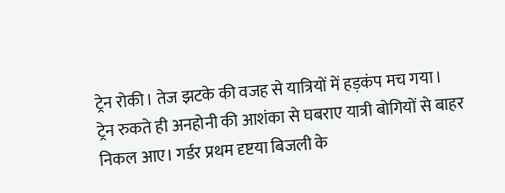ट्रेन रोकी। तेज झटके की वजह से यात्रियों में हड़कंप मच गया।
ट्रेन रुकते ही अनहोनी की आशंका से घबराए यात्री बोगियों से बाहर निकल आए। गर्डर प्रथम दृष्टया बिजली के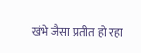खंभे जैसा प्रतीत हो रहा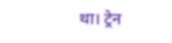था। ट्रेन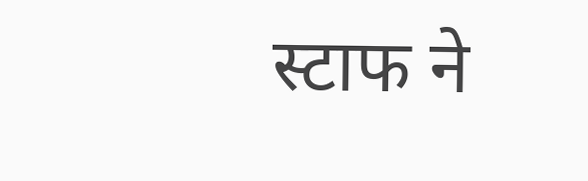स्टाफ ने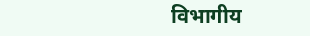विभागीय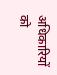अधिकारियों को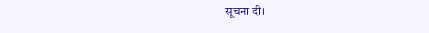सूचना दी।